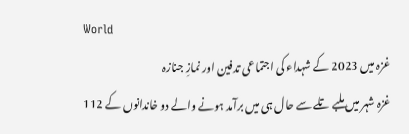World
غزہ میں 2023 کے شہداء کی اجتماعی تدفین اور نمازِ جنازہ
غزہ شہر میں ملبے تلے سے حال ہی میں برآمد ہونے والے دو خاندانوں کے 112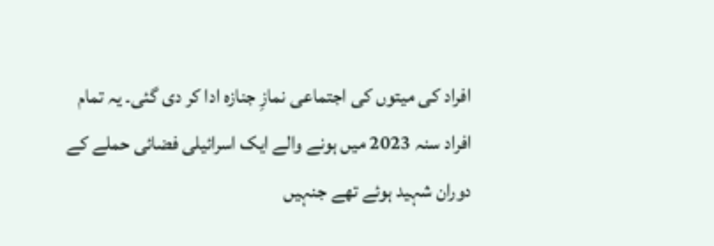افراد کی میتوں کی اجتماعی نمازِ جنازہ ادا کر دی گئی۔ یہ تمام افراد سنہ 2023 میں ہونے والے ایک اسرائیلی فضائی حملے کے دوران شہید ہوئے تھے جنہیں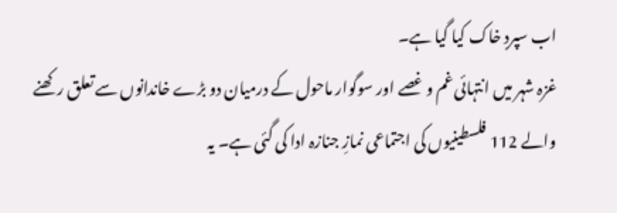اب سپردِ خاک کیا گیا ہے۔
غزہ شہر میں انتہائی غم و غصے اور سوگوار ماحول کے درمیان دو بڑے خاندانوں سے تعلق رکھنے والے 112 فلسطینیوں کی اجتماعی نمازِ جنازہ ادا کی گئی ہے۔ یہ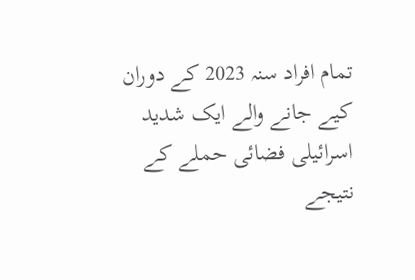تمام افراد سنہ 2023 کے دوران کیے جانے والے ایک شدید اسرائیلی فضائی حملے کے نتیجے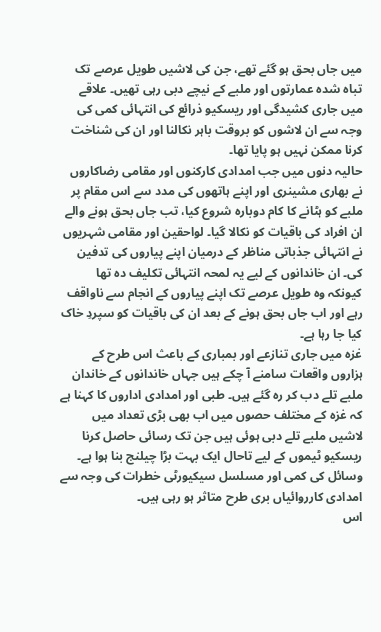میں جاں بحق ہو گئے تھے، جن کی لاشیں طویل عرصے تک تباہ شدہ عمارتوں اور ملبے کے نیچے دبی رہی تھیں۔ علاقے میں جاری کشیدگی اور ریسکیو ذرائع کی انتہائی کمی کی وجہ سے ان لاشوں کو بروقت باہر نکالنا اور ان کی شناخت کرنا ممکن نہیں ہو پایا تھا۔
حالیہ دنوں میں جب امدادی کارکنوں اور مقامی رضاکاروں نے بھاری مشینری اور اپنے ہاتھوں کی مدد سے اس مقام پر ملبے کو ہٹانے کا کام دوبارہ شروع کیا، تب جاں بحق ہونے والے ان افراد کی باقیات کو نکالا گیا۔ لواحقین اور مقامی شہریوں نے انتہائی جذباتی مناظر کے درمیان اپنے پیاروں کی تدفین کی۔ ان خاندانوں کے لیے یہ لمحہ انتہائی تکلیف دہ تھا کیونکہ وہ طویل عرصے تک اپنے پیاروں کے انجام سے ناواقف رہے اور اب جاں بحق ہونے کے بعد ان کی باقیات کو سپردِ خاک کیا جا رہا ہے۔
غزہ میں جاری تنازعے اور بمباری کے باعث اس طرح کے ہزاروں واقعات سامنے آ چکے ہیں جہاں خاندانوں کے خاندان ملبے تلے دب کر رہ گئے ہیں۔ طبی اور امدادی اداروں کا کہنا ہے کہ غزہ کے مختلف حصوں میں اب بھی بڑی تعداد میں لاشیں ملبے تلے دبی ہوئی ہیں جن تک رسائی حاصل کرنا ریسکیو ٹیموں کے لیے تاحال ایک بہت بڑا چیلنج بنا ہوا ہے۔ وسائل کی کمی اور مسلسل سیکیورٹی خطرات کی وجہ سے امدادی کارروائیاں بری طرح متاثر ہو رہی ہیں۔
اس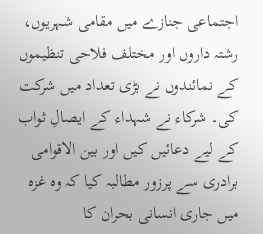اجتماعی جنازے میں مقامی شہریوں، رشتہ داروں اور مختلف فلاحی تنظیموں کے نمائندوں نے بڑی تعداد میں شرکت کی۔ شرکاء نے شہداء کے ایصالِ ثواب کے لیے دعائیں کیں اور بین الاقوامی برادری سے پرزور مطالبہ کیا کہ وہ غزہ میں جاری انسانی بحران کا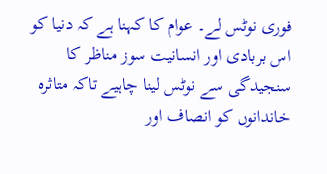فوری نوٹس لے۔ عوام کا کہنا ہے کہ دنیا کو اس بربادی اور انسانیت سوز مناظر کا سنجیدگی سے نوٹس لینا چاہیے تاکہ متاثرہ خاندانوں کو انصاف اور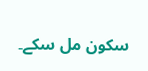سکون مل سکے۔